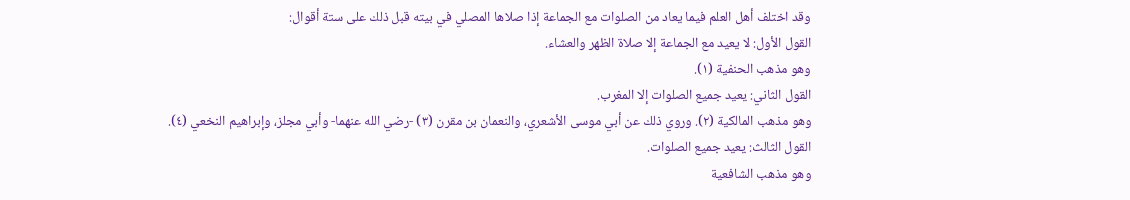وقد اختلف أهل العلم فيما يعاد من الصلوات مع الجماعة إذا صلاها المصلي في بيته قبل ذلك على ستة أقوال:
القول الأول: لا يعيد مع الجماعة إلا صلاة الظهر والعشاء.
وهو مذهب الحنفية (١).
القول الثاني: يعيد جميع الصلوات إلا المغرب.
وهو مذهب المالكية (٢). وروي ذلك عن أبي موسى الأشعري، والنعمان بن مقرن (٣) -رضي الله عنهما- وأبي مجلز، وإبراهيم النخعي (٤).
القول الثالث: يعيد جميع الصلوات.
وهو مذهب الشافعية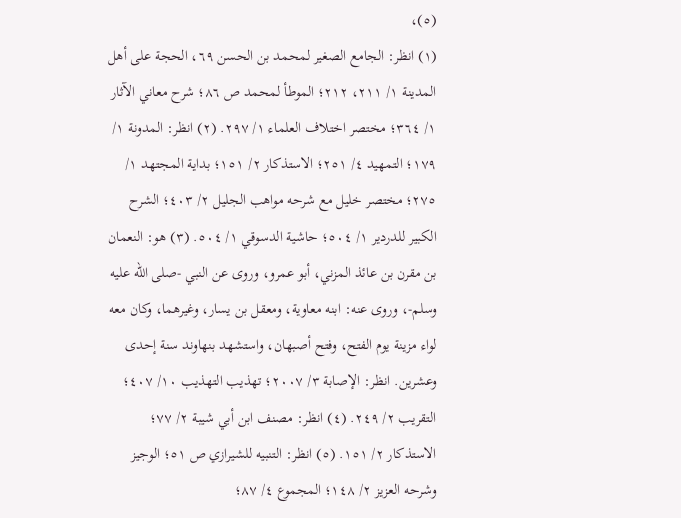(٥)،
(١) انظر: الجامع الصغير لمحمد بن الحسن ٦٩، الحجة على أهل المدينة ١/ ٢١١، ٢١٢؛ الموطأ لمحمد ص ٨٦؛ شرح معاني الآثار ١/ ٣٦٤؛ مختصر اختلاف العلماء ١/ ٢٩٧. (٢) انظر: المدونة ١/ ١٧٩؛ التمهيد ٤/ ٢٥١؛ الاستذكار ٢/ ١٥١؛ بداية المجتهد ١/ ٢٧٥؛ مختصر خليل مع شرحه مواهب الجليل ٢/ ٤٠٣؛ الشرح الكبير للدردير ١/ ٥٠٤؛ حاشية الدسوقي ١/ ٥٠٤. (٣) هو: النعمان بن مقرن بن عائذ المزني، أبو عمرو، وروى عن النبي -صلى الله عليه وسلم-، وروى عنه: ابنه معاوية، ومعقل بن يسار، وغيرهما، وكان معه لواء مزينة يوم الفتح، وفتح أصبهان، واستشهد بنهاوند سنة إحدى وعشرين. انظر: الإصابة ٣/ ٢٠٠٧؛ تهذيب التهذيب ١٠/ ٤٠٧؛ التقريب ٢/ ٢٤٩. (٤) انظر: مصنف ابن أبي شيبة ٢/ ٧٧؛ الاستذكار ٢/ ١٥١. (٥) انظر: التنبيه للشيرازي ص ٥١؛ الوجيز وشرحه العزيز ٢/ ١٤٨؛ المجموع ٤/ ٨٧؛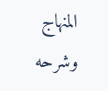المنهاج وشرحه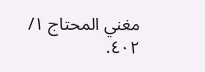مغني المحتاج ١/ ٤٠٢.